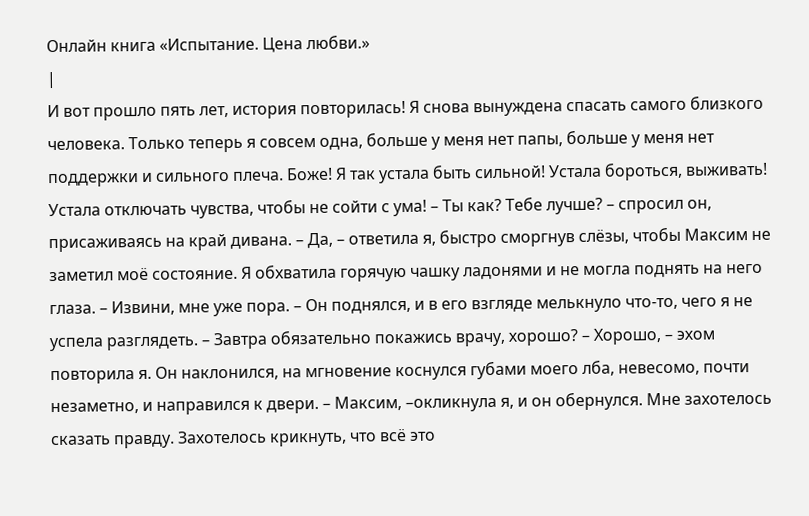Онлайн книга «Испытание. Цена любви.»
|
И вот прошло пять лет, история повторилась! Я снова вынуждена спасать самого близкого человека. Только теперь я совсем одна, больше у меня нет папы, больше у меня нет поддержки и сильного плеча. Боже! Я так устала быть сильной! Устала бороться, выживать! Устала отключать чувства, чтобы не сойти с ума! – Ты как? Тебе лучше? – спросил он, присаживаясь на край дивана. – Да, – ответила я, быстро сморгнув слёзы, чтобы Максим не заметил моё состояние. Я обхватила горячую чашку ладонями и не могла поднять на него глаза. – Извини, мне уже пора. – Он поднялся, и в его взгляде мелькнуло что-то, чего я не успела разглядеть. – Завтра обязательно покажись врачу, хорошо? – Хорошо, – эхом повторила я. Он наклонился, на мгновение коснулся губами моего лба, невесомо, почти незаметно, и направился к двери. – Максим, –окликнула я, и он обернулся. Мне захотелось сказать правду. Захотелось крикнуть, что всё это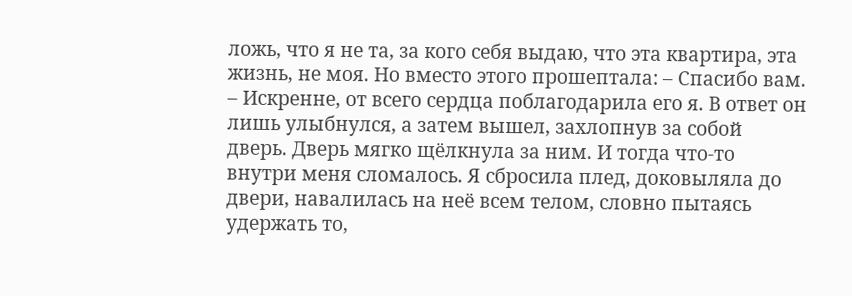ложь, что я не та, за кого себя выдаю, что эта квартира, эта жизнь, не моя. Но вместо этого прошептала: – Спасибо вам. – Искренне, от всего сердца поблагодарила его я. В ответ он лишь улыбнулся, а затем вышел, захлопнув за собой дверь. Дверь мягко щёлкнула за ним. И тогда что-то внутри меня сломалось. Я сбросила плед, доковыляла до двери, навалилась на неё всем телом, словно пытаясь удержать то,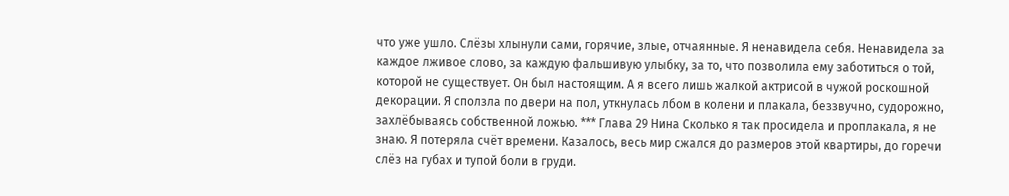что уже ушло. Слёзы хлынули сами, горячие, злые, отчаянные. Я ненавидела себя. Ненавидела за каждое лживое слово, за каждую фальшивую улыбку, за то, что позволила ему заботиться о той, которой не существует. Он был настоящим. А я всего лишь жалкой актрисой в чужой роскошной декорации. Я сползла по двери на пол, уткнулась лбом в колени и плакала, беззвучно, судорожно, захлёбываясь собственной ложью. *** Глава 29 Нина Сколько я так просидела и проплакала, я не знаю. Я потеряла счёт времени. Казалось, весь мир сжался до размеров этой квартиры, до горечи слёз на губах и тупой боли в груди.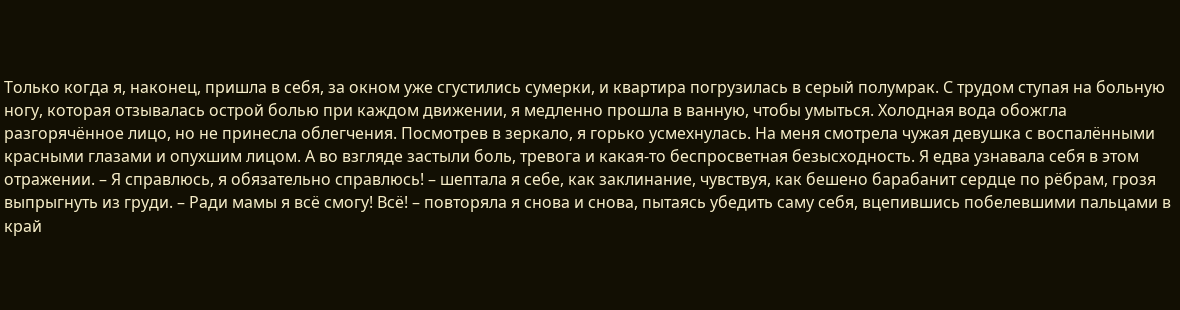Только когда я, наконец, пришла в себя, за окном уже сгустились сумерки, и квартира погрузилась в серый полумрак. С трудом ступая на больную ногу, которая отзывалась острой болью при каждом движении, я медленно прошла в ванную, чтобы умыться. Холодная вода обожгла разгорячённое лицо, но не принесла облегчения. Посмотрев в зеркало, я горько усмехнулась. На меня смотрела чужая девушка с воспалёнными красными глазами и опухшим лицом. А во взгляде застыли боль, тревога и какая-то беспросветная безысходность. Я едва узнавала себя в этом отражении. – Я справлюсь, я обязательно справлюсь! – шептала я себе, как заклинание, чувствуя, как бешено барабанит сердце по рёбрам, грозя выпрыгнуть из груди. – Ради мамы я всё смогу! Всё! – повторяла я снова и снова, пытаясь убедить саму себя, вцепившись побелевшими пальцами в край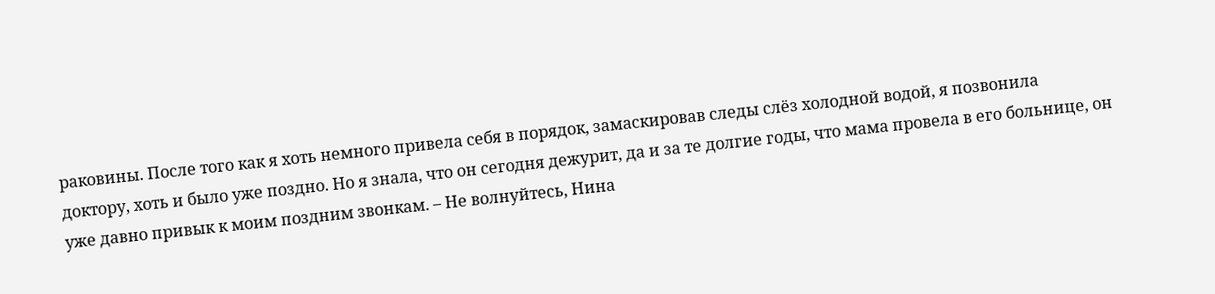раковины. После того как я хоть немного привела себя в порядок, замаскировав следы слёз холодной водой, я позвонила доктору, хоть и было уже поздно. Но я знала, что он сегодня дежурит, да и за те долгие годы, что мама провела в его больнице, он уже давно привык к моим поздним звонкам. – Не волнуйтесь, Нина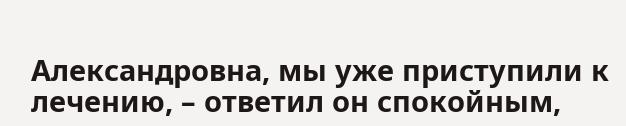Александровна, мы уже приступили к лечению, – ответил он спокойным,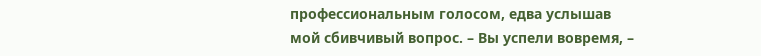профессиональным голосом, едва услышав мой сбивчивый вопрос. – Вы успели вовремя, –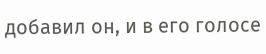добавил он, и в его голосе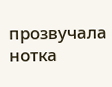прозвучала нотка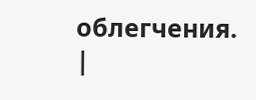облегчения. |